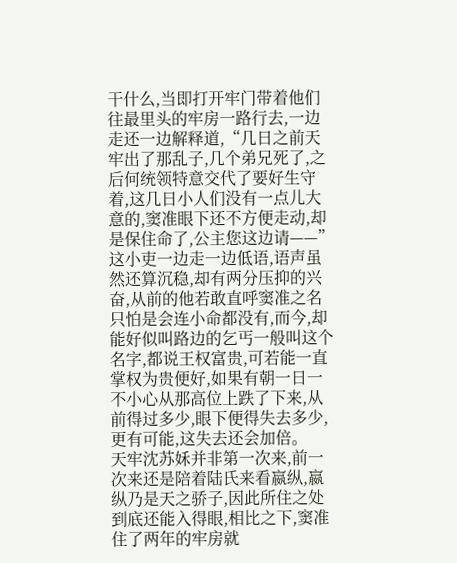干什么,当即打开牢门带着他们往最里头的牢房一路行去,一边走还一边解释道,“几日之前天牢出了那乱子,几个弟兄死了,之后何统领特意交代了要好生守着,这几日小人们没有一点儿大意的,窦准眼下还不方便走动,却是保住命了,公主您这边请——”
这小吏一边走一边低语,语声虽然还算沉稳,却有两分压抑的兴奋,从前的他若敢直呼窦准之名只怕是会连小命都没有,而今,却能好似叫路边的乞丐一般叫这个名字,都说王权富贵,可若能一直掌权为贵便好,如果有朝一日一不小心从那高位上跌了下来,从前得过多少,眼下便得失去多少,更有可能,这失去还会加倍。
天牢沈苏姀并非第一次来,前一次来还是陪着陆氏来看嬴纵,嬴纵乃是天之骄子,因此所住之处到底还能入得眼,相比之下,窦准住了两年的牢房就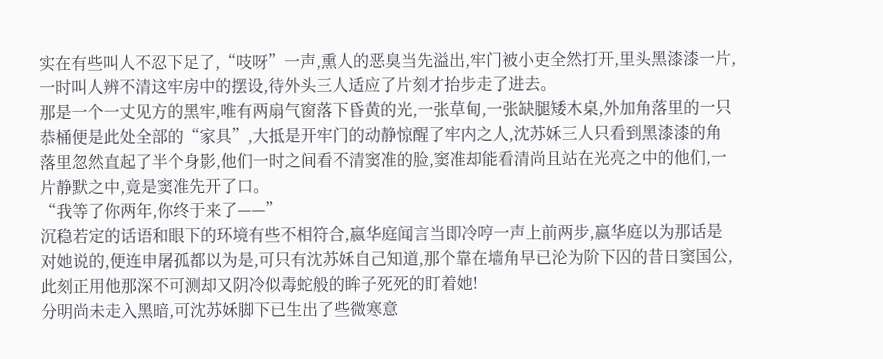实在有些叫人不忍下足了,“吱呀”一声,熏人的恶臭当先溢出,牢门被小吏全然打开,里头黑漆漆一片,一时叫人辨不清这牢房中的摆设,待外头三人适应了片刻才抬步走了进去。
那是一个一丈见方的黑牢,唯有两扇气窗落下昏黄的光,一张草甸,一张缺腿矮木桌,外加角落里的一只恭桶便是此处全部的“家具”,大抵是开牢门的动静惊醒了牢内之人,沈苏姀三人只看到黑漆漆的角落里忽然直起了半个身影,他们一时之间看不清窦准的脸,窦准却能看清尚且站在光亮之中的他们,一片静默之中,竟是窦准先开了口。
“我等了你两年,你终于来了——”
沉稳若定的话语和眼下的环境有些不相符合,嬴华庭闻言当即冷哼一声上前两步,嬴华庭以为那话是对她说的,便连申屠孤都以为是,可只有沈苏姀自己知道,那个靠在墙角早已沦为阶下囚的昔日窦国公,此刻正用他那深不可测却又阴冷似毒蛇般的眸子死死的盯着她!
分明尚未走入黑暗,可沈苏姀脚下已生出了些微寒意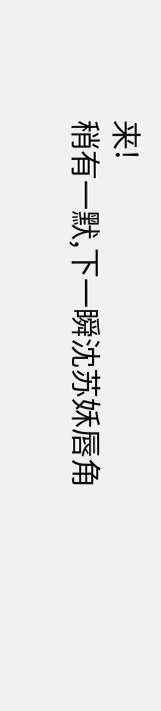来!
稍有一默,下一瞬沈苏姀唇角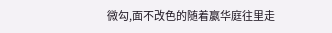微勾,面不改色的随着嬴华庭往里走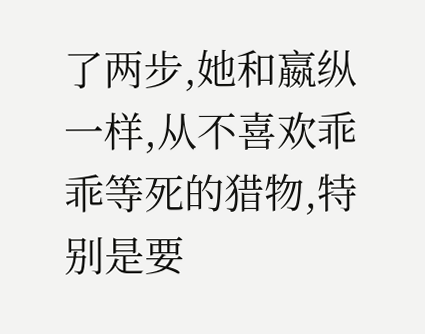了两步,她和嬴纵一样,从不喜欢乖乖等死的猎物,特别是要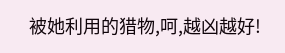被她利用的猎物,呵,越凶越好!